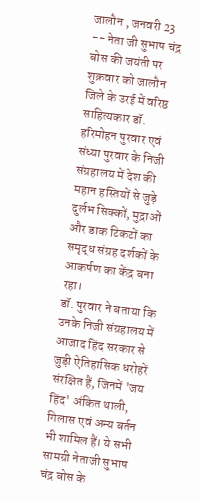जालौन , जनवरी 23 -- नेता जी सुभाष चंद्र बोस की जयंती पर शुक्रवार को जालौन जिले के उरई में वरिष्ठ साहित्यकार डॉ. हरिमोहन पुरवार एवं संध्या पुरवार के निजी संग्रहालय में देश की महान हस्तियों से जुड़े दुर्लभ सिक्कों, मुद्राओं और डाक टिकटों का समृद्ध संग्रह दर्शकों के आकर्षण का केंद्र बना रहा।
डॉ. पुरवार ने बताया कि उनके निजी संग्रहालय में आजाद हिंद सरकार से जुड़ी ऐतिहासिक धरोहरें संरक्षित हैं, जिनमें 'जय हिंद' अंकित थाली, गिलास एवं अन्य बर्तन भी शामिल हैं। ये सभी सामग्री नेताजी सुभाष चंद्र बोस के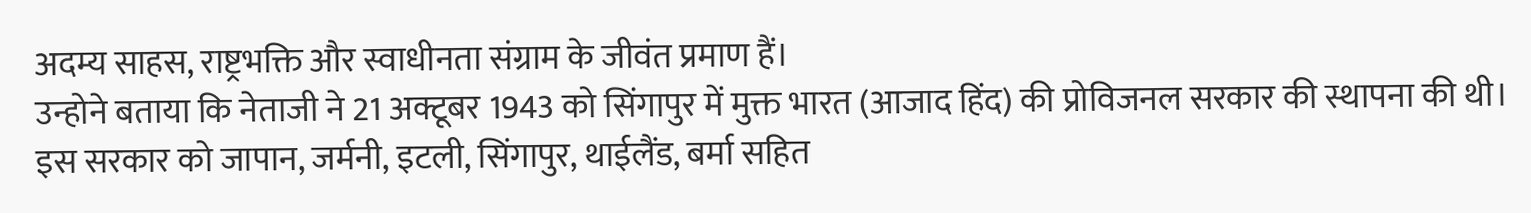अदम्य साहस, राष्ट्रभक्ति और स्वाधीनता संग्राम के जीवंत प्रमाण हैं।
उन्होने बताया कि नेताजी ने 21 अक्टूबर 1943 को सिंगापुर में मुक्त भारत (आजाद हिंद) की प्रोविजनल सरकार की स्थापना की थी। इस सरकार को जापान, जर्मनी, इटली, सिंगापुर, थाईलैंड, बर्मा सहित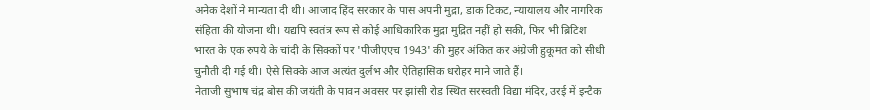अनेक देशों ने मान्यता दी थी। आजाद हिंद सरकार के पास अपनी मुद्रा, डाक टिकट, न्यायालय और नागरिक संहिता की योजना थी। यद्यपि स्वतंत्र रूप से कोई आधिकारिक मुद्रा मुद्रित नहीं हो सकी, फिर भी ब्रिटिश भारत के एक रुपये के चांदी के सिक्कों पर 'पीजीएएच 1943' की मुहर अंकित कर अंग्रेजी हुकूमत को सीधी चुनौती दी गई थी। ऐसे सिक्के आज अत्यंत दुर्लभ और ऐतिहासिक धरोहर माने जाते हैं।
नेताजी सुभाष चंद्र बोस की जयंती के पावन अवसर पर झांसी रोड स्थित सरस्वती विद्या मंदिर, उरई में इन्टैक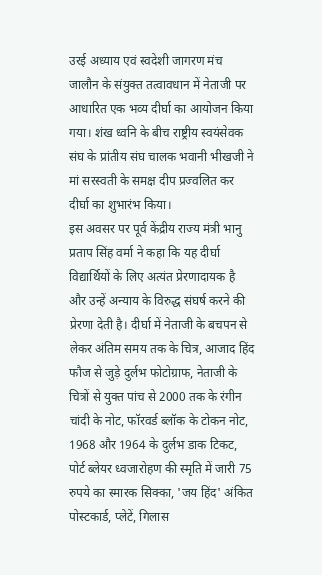उरई अध्याय एवं स्वदेशी जागरण मंच जालौन के संयुक्त तत्वावधान में नेताजी पर आधारित एक भव्य दीर्घा का आयोजन किया गया। शंख ध्वनि के बीच राष्ट्रीय स्वयंसेवक संघ के प्रांतीय संघ चालक भवानी भीखजी ने मां सरस्वती के समक्ष दीप प्रज्वलित कर दीर्घा का शुभारंभ किया।
इस अवसर पर पूर्व केंद्रीय राज्य मंत्री भानु प्रताप सिंह वर्मा ने कहा कि यह दीर्घा विद्यार्थियों के लिए अत्यंत प्रेरणादायक है और उन्हें अन्याय के विरुद्ध संघर्ष करने की प्रेरणा देती है। दीर्घा में नेताजी के बचपन से लेकर अंतिम समय तक के चित्र, आजाद हिंद फौज से जुड़े दुर्लभ फोटोग्राफ, नेताजी के चित्रों से युक्त पांच से 2000 तक के रंगीन चांदी के नोट, फॉरवर्ड ब्लॉक के टोकन नोट, 1968 और 1964 के दुर्लभ डाक टिकट, पोर्ट ब्लेयर ध्वजारोहण की स्मृति में जारी 75 रुपये का स्मारक सिक्का, 'जय हिंद' अंकित पोस्टकार्ड, प्लेटें, गिलास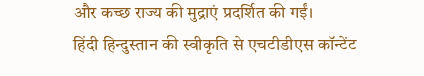और कच्छ राज्य की मुद्राएं प्रदर्शित की गईं।
हिंदी हिन्दुस्तान की स्वीकृति से एचटीडीएस कॉन्टेंट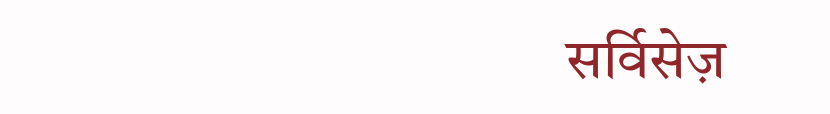सर्विसेज़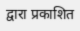द्वारा प्रकाशित